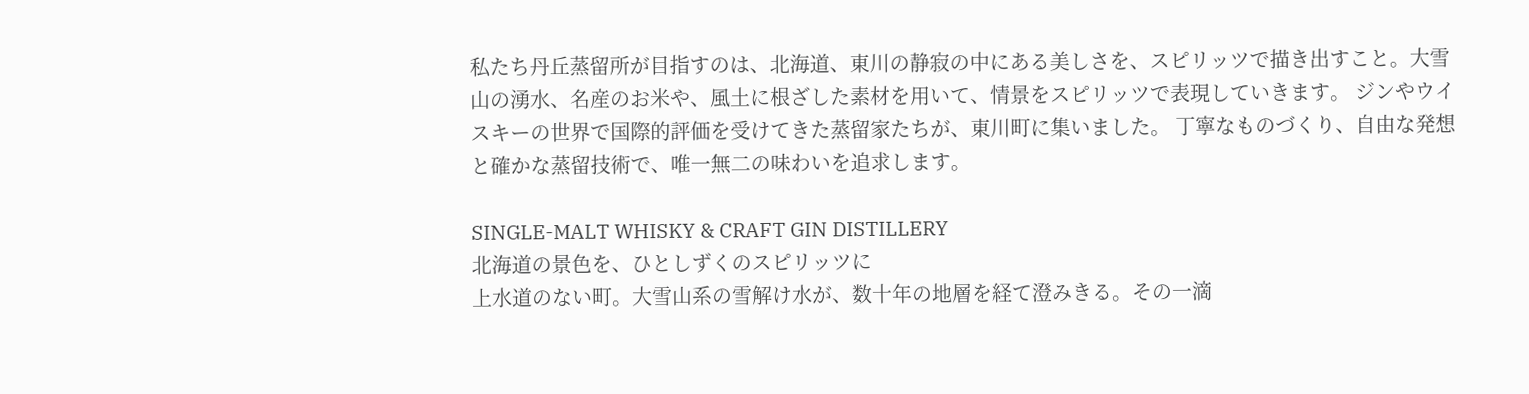私たち丹丘蒸留所が目指すのは、北海道、東川の静寂の中にある美しさを、スピリッツで描き出すこと。大雪山の湧水、名産のお米や、風土に根ざした素材を用いて、情景をスピリッツで表現していきます。 ジンやウイスキーの世界で国際的評価を受けてきた蒸留家たちが、東川町に集いました。 丁寧なものづくり、自由な発想と確かな蒸留技術で、唯一無二の味わいを追求します。

SINGLE-MALT WHISKY & CRAFT GIN DISTILLERY
北海道の景色を、ひとしずくのスピリッツに
上水道のない町。大雪山系の雪解け水が、数十年の地層を経て澄みきる。その一滴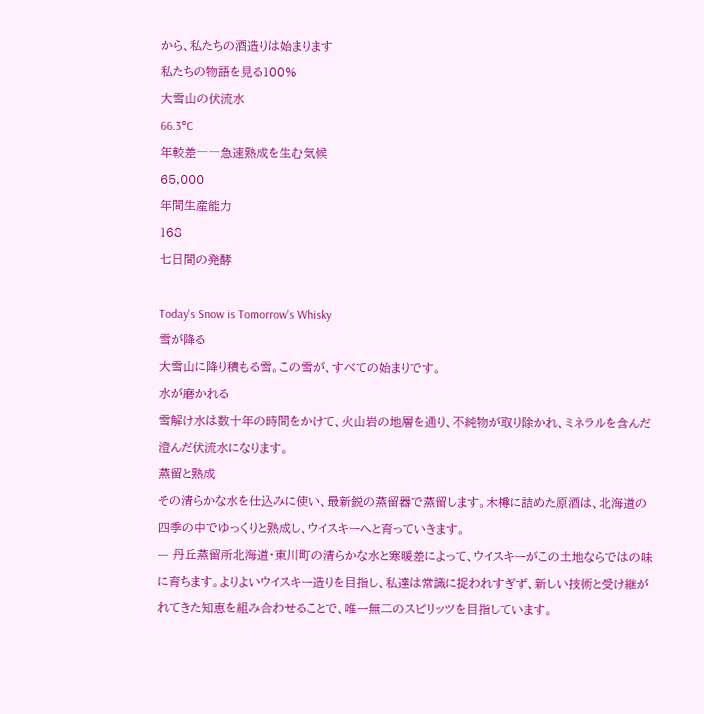から、私たちの酒造りは始まります
私たちの物語を見る100%
大雪山の伏流水
66.3°C
年較差――急速熟成を生む気候
65,000
年間生産能力
168
七日間の発酵

Today's Snow is Tomorrow's Whisky
雪が降る
大雪山に降り積もる雪。この雪が、すべての始まりです。
水が磨かれる
雪解け水は数十年の時間をかけて、火山岩の地層を通り、不純物が取り除かれ、ミネラルを含んだ澄んだ伏流水になります。
蒸留と熟成
その清らかな水を仕込みに使い、最新鋭の蒸留器で蒸留します。木樽に詰めた原酒は、北海道の四季の中でゆっくりと熟成し、ウイスキーへと育っていきます。
— 丹丘蒸留所北海道・東川町の清らかな水と寒暖差によって、ウイスキーがこの土地ならではの味に育ちます。よりよいウイスキー造りを目指し、私達は常識に捉われすぎず、新しい技術と受け継がれてきた知恵を組み合わせることで、唯一無二のスピリッツを目指しています。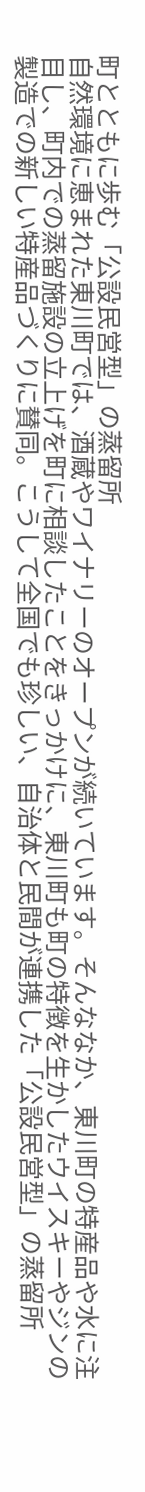町とともに歩む「公設民営型」の蒸留所
自然環境に恵まれた東川町では、酒蔵やワイナリーのオープンが続いています。そんななか、東川町の特産品や水に注目し、町内での蒸留施設の立上げを町に相談したことをきっかけに、東川町も町の特徴を生かしたウイスキーやジンの製造での新しい特産品づくりに賛同。こうして全国でも珍しい、自治体と民間が連携した「公設民営型」の蒸留所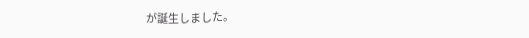が誕生しました。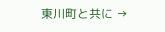東川町と共に →